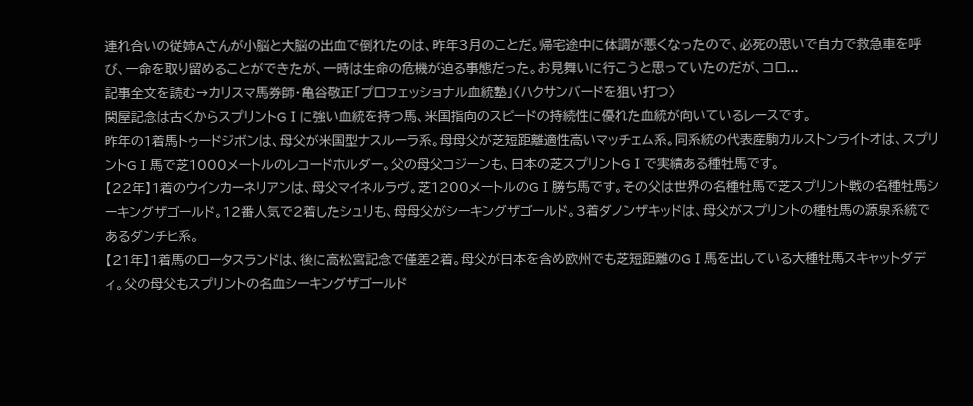連れ合いの従姉Aさんが小脳と大脳の出血で倒れたのは、昨年3月のことだ。帰宅途中に体調が悪くなったので、必死の思いで自力で救急車を呼び、一命を取り留めることができたが、一時は生命の危機が迫る事態だった。お見舞いに行こうと思っていたのだが、コロ...
記事全文を読む→カリスマ馬券師・亀谷敬正「プロフェッショナル血統塾」〈ハクサンバードを狙い打つ〉
関屋記念は古くからスプリントGⅠに強い血統を持つ馬、米国指向のスピードの持続性に優れた血統が向いているレースです。
昨年の1着馬トゥードジボンは、母父が米国型ナスルーラ系。母母父が芝短距離適性高いマッチェム系。同系統の代表産駒カルストンライトオは、スプリントGⅠ馬で芝1000メートルのレコードホルダー。父の母父コジーンも、日本の芝スプリントGⅠで実績ある種牡馬です。
【22年】1着のウインカーネリアンは、母父マイネルラヴ。芝1200メートルのGⅠ勝ち馬です。その父は世界の名種牡馬で芝スプリント戦の名種牡馬シーキングザゴールド。12番人気で2着したシュリも、母母父がシーキングザゴールド。3着ダノンザキッドは、母父がスプリントの種牡馬の源泉系統であるダンチヒ系。
【21年】1着馬のロータスランドは、後に高松宮記念で僅差2着。母父が日本を含め欧州でも芝短距離のGⅠ馬を出している大種牡馬スキャットダディ。父の母父もスプリントの名血シーキングザゴールド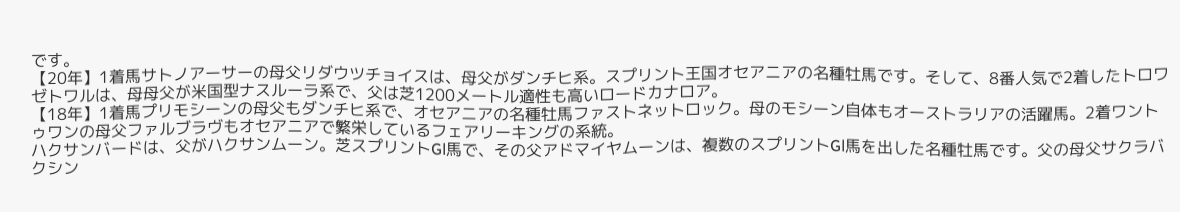です。
【20年】1着馬サトノアーサーの母父リダウツチョイスは、母父がダンチヒ系。スプリント王国オセアニアの名種牡馬です。そして、8番人気で2着したトロワゼトワルは、母母父が米国型ナスルーラ系で、父は芝1200メートル適性も高いロードカナロア。
【18年】1着馬プリモシーンの母父もダンチヒ系で、オセアニアの名種牡馬ファストネットロック。母のモシーン自体もオーストラリアの活躍馬。2着ワントゥワンの母父ファルブラヴもオセアニアで繁栄しているフェアリーキングの系統。
ハクサンバードは、父がハクサンムーン。芝スプリントGⅠ馬で、その父アドマイヤムーンは、複数のスプリントGⅠ馬を出した名種牡馬です。父の母父サクラバクシン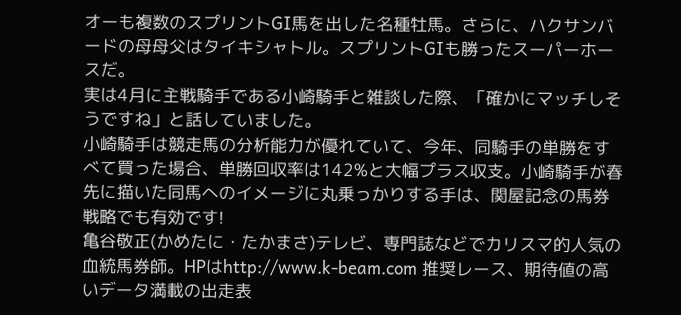オーも複数のスプリントGⅠ馬を出した名種牡馬。さらに、ハクサンバードの母母父はタイキシャトル。スプリントGⅠも勝ったスーパーホースだ。
実は4月に主戦騎手である小崎騎手と雑談した際、「確かにマッチしそうですね」と話していました。
小崎騎手は競走馬の分析能力が優れていて、今年、同騎手の単勝をすべて買った場合、単勝回収率は142%と大幅プラス収支。小崎騎手が春先に描いた同馬へのイメージに丸乗っかりする手は、関屋記念の馬券戦略でも有効です!
亀谷敬正(かめたに・たかまさ)テレビ、専門誌などでカリスマ的人気の血統馬券師。HPはhttp://www.k-beam.com 推奨レース、期待値の高いデータ満載の出走表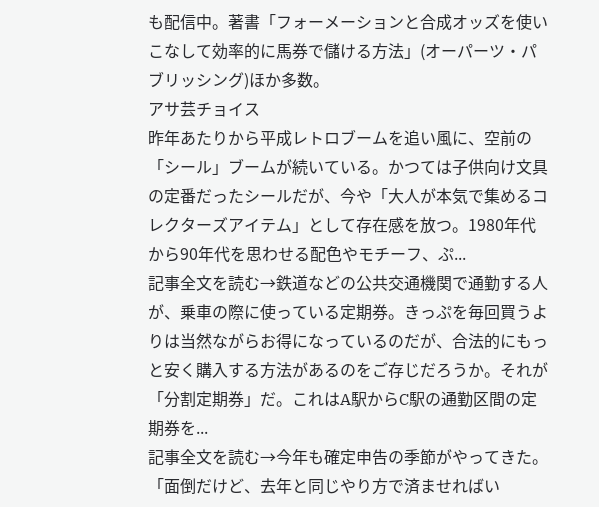も配信中。著書「フォーメーションと合成オッズを使いこなして効率的に馬券で儲ける方法」(オーパーツ・パブリッシング)ほか多数。
アサ芸チョイス
昨年あたりから平成レトロブームを追い風に、空前の「シール」ブームが続いている。かつては子供向け文具の定番だったシールだが、今や「大人が本気で集めるコレクターズアイテム」として存在感を放つ。1980年代から90年代を思わせる配色やモチーフ、ぷ...
記事全文を読む→鉄道などの公共交通機関で通勤する人が、乗車の際に使っている定期券。きっぷを毎回買うよりは当然ながらお得になっているのだが、合法的にもっと安く購入する方法があるのをご存じだろうか。それが「分割定期券」だ。これはA駅からC駅の通勤区間の定期券を...
記事全文を読む→今年も確定申告の季節がやってきた。「面倒だけど、去年と同じやり方で済ませればい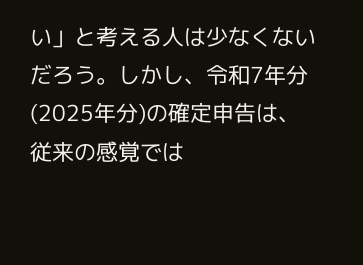い」と考える人は少なくないだろう。しかし、令和7年分(2025年分)の確定申告は、従来の感覚では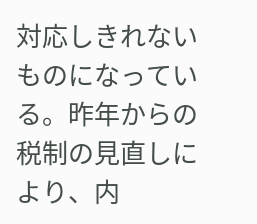対応しきれないものになっている。昨年からの税制の見直しにより、内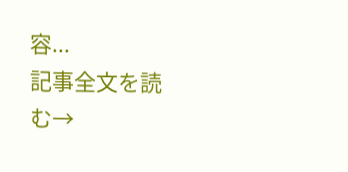容...
記事全文を読む→